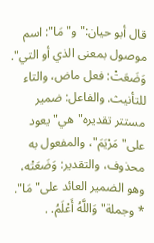قال أبو حيان:"و"مَا": اسم موصول بمعنى الذي أو التي".
وَضَعَتْ: فعل ماض، والتاء للتأنيث. والفاعل: ضمير مستتر تقديره"هي"يعود على"مَرْيَمَ"، والمفعول به محذوف، والتقدير: وَضَعَتْه، وهو الضمير العائد على"مَا".
* وجملة"وَاللَّهُ أَعْلَمُ. .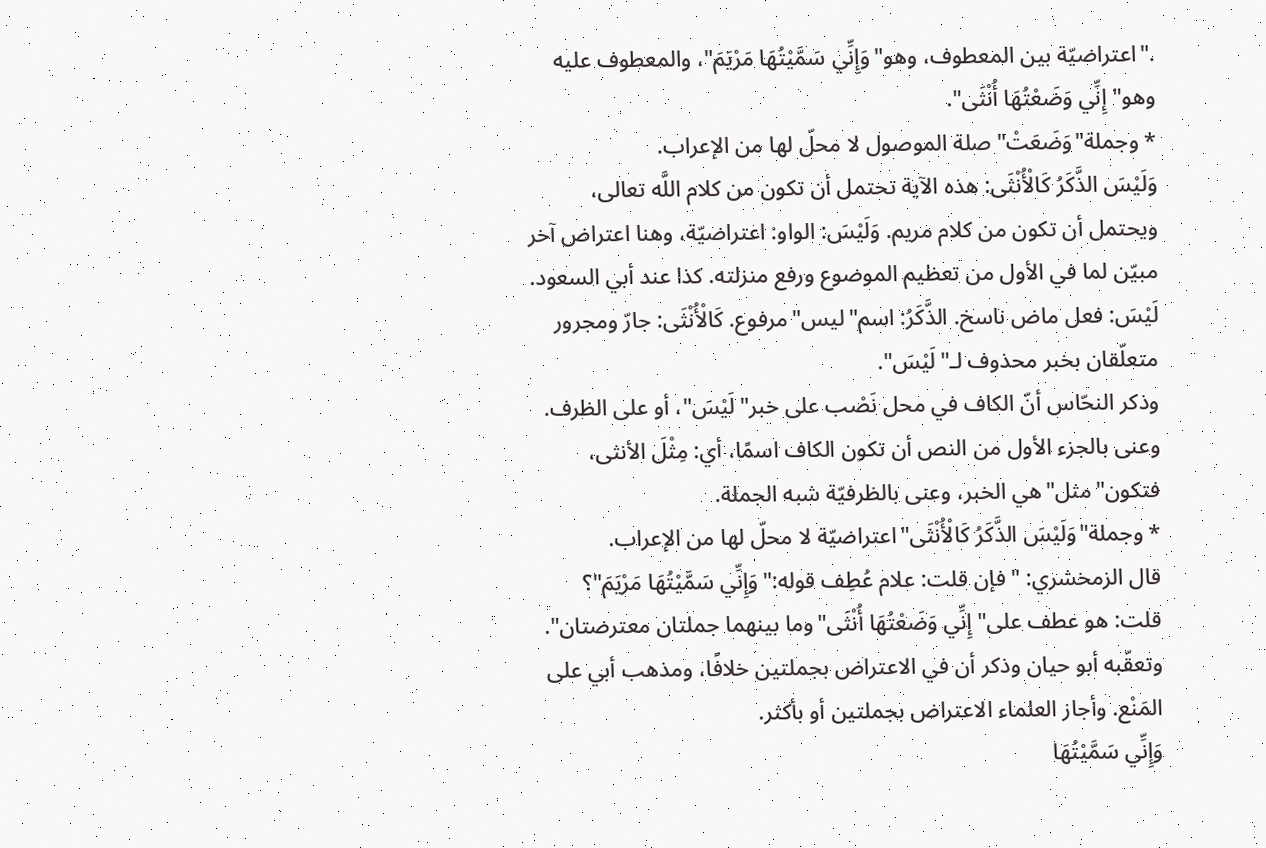."اعتراضيّة بين المعطوف، وهو"وَإِنِّي سَمَّيْتُهَا مَرْيَمَ"، والمعطوف عليه وهو"إِنِّي وَضَعْتُهَا أُنْثَى".
* وجملة"وَضَعَتْ"صلة الموصول لا محلّ لها من الإعراب.
وَلَيْسَ الذَّكَرُ كَالْأُنْثَى: هذه الآية تحتمل أن تكون من كلام اللَّه تعالى، ويحتمل أن تكون من كلام مريم. وَلَيْسَ: الواو: اعتراضيّة، وهنا اعتراض آخر مبيّن لما في الأول من تعظيم الموضوع ورفع منزلته. كذا عند أبي السعود. لَيْسَ: فعل ماض ناسخ. الذَّكَرُ: اسم"ليس"مرفوع. كَالْأُنْثَى: جارّ ومجرور متعلّقان بخبر محذوف لـ"لَيْسَ".
وذكر النحّاس أنّ الكاف في محل نَصْب على خبر"لَيْسَ"، أو على الظرف. وعنى بالجزء الأول من النص أن تكون الكاف اسمًا، أي: مِثْلَ الأنثى، فتكون"مثل"هي الخبر، وعنى بالظرفيّة شبه الجملة.
* وجملة"وَلَيْسَ الذَّكَرُ كَالْأُنْثَى"اعتراضيّة لا محلّ لها من الإعراب.
قال الزمخشري: "فإن قلت: علام عُطِف قوله:"وَإِنِّي سَمَّيْتُهَا مَرْيَمَ"؟ قلت: هو عطف على"إِنِّي وَضَعْتُهَا أُنْثَى"وما بينهما جملتان معترضتان".
وتعقّبه أبو حيان وذكر أن في الاعتراض بجملتين خلافًا، ومذهب أبي على المَنْع. وأجاز العلماء الاعتراض بجملتين أو بأكثر.
وَإِنِّي سَمَّيْتُهَا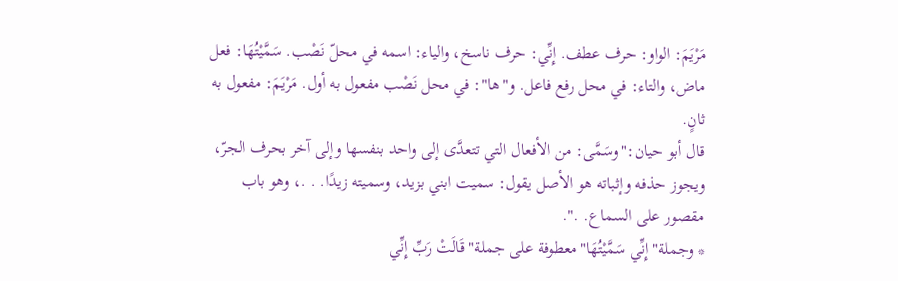مَرْيَمَ: الواو: حرف عطف. إِنِّي: حرف ناسخ، والياء: اسمه في محلّ نَصْب. سَمَّيْتُهَا: فعل ماض، والتاء: في محل رفع فاعل. و"ها": في محل نَصْب مفعول به أول. مَرْيَمَ: مفعول به ثانٍ.
قال أبو حيان:"وسَمَّى: من الأفعال التي تتعدَّى إلى واحد بنفسها وإلى آخر بحرف الجرّ، ويجوز حذفه وإثباته هو الأصل يقول: سميت ابني بزيد، وسميته زيدًا. . .، وهو باب مقصور على السماع. .".
* وجملة"إِنِّي سَمَّيْتُهَا"معطوفة على جملة"قَالَتْ رَبِّ إِنِّي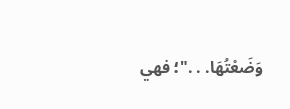وَضَعْتُهَا. . ."؛ فهي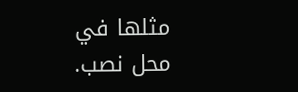مثلها في محل نصب.